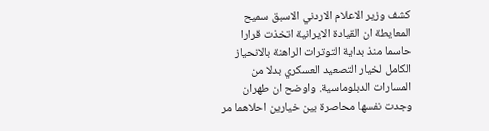كشف وزير الاعلام الاردني الاسبق سميح المعايطة ان القيادة الايرانية اتخذت قرارا حاسما منذ بداية التوترات الراهنة بالانحياز الكامل لخيار التصعيد العسكري بدلا من المسارات الدبلوماسية. واوضح ان طهران وجدت نفسها محاصرة بين خيارين احلاهما مر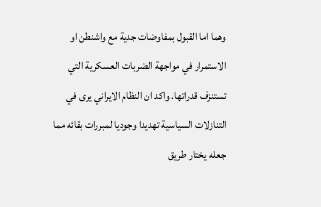وهما اما القبول بمفاوضات جدية مع واشنطن او الاستمرار في مواجهة الضربات العسكرية التي تستنزف قدراتها. واكد ان النظام الايراني يرى في التنازلات السياسية تهديدا وجوديا لمبررات بقائه مما جعله يختار طريق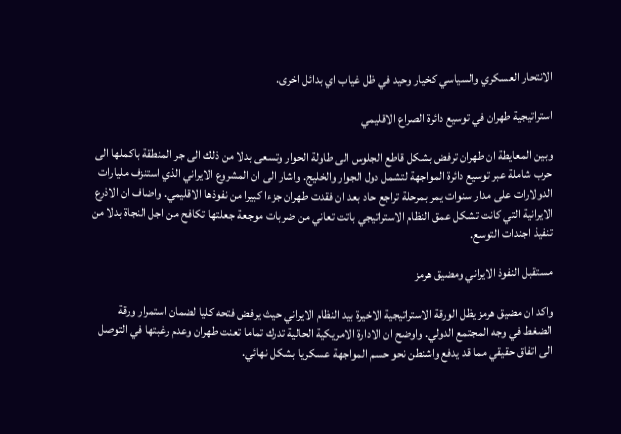الانتحار العسكري والسياسي كخيار وحيد في ظل غياب اي بدائل اخرى.

استراتيجية طهران في توسيع دائرة الصراع الاقليمي

وبين المعايطة ان طهران ترفض بشكل قاطع الجلوس الى طاولة الحوار وتسعى بدلا من ذلك الى جر المنطقة باكملها الى حرب شاملة عبر توسيع دائرة المواجهة لتشمل دول الجوار والخليج. واشار الى ان المشروع الايراني الذي استنزف مليارات الدولارات على مدار سنوات يمر بمرحلة تراجع حاد بعد ان فقدت طهران جزءا كبيرا من نفوذها الاقليمي. واضاف ان الاذرع الايرانية التي كانت تشكل عمق النظام الاستراتيجي باتت تعاني من ضربات موجعة جعلتها تكافح من اجل النجاة بدلا من تنفيذ اجندات التوسع.

مستقبل النفوذ الايراني ومضيق هرمز

واكد ان مضيق هرمز يظل الورقة الاستراتيجية الاخيرة بيد النظام الايراني حيث يرفض فتحه كليا لضمان استمرار ورقة الضغط في وجه المجتمع الدولي. واوضح ان الادارة الامريكية الحالية تدرك تماما تعنت طهران وعدم رغبتها في التوصل الى اتفاق حقيقي مما قد يدفع واشنطن نحو حسم المواجهة عسكريا بشكل نهائي.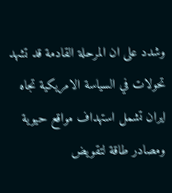وشدد على ان المرحلة القادمة قد تشهد تحولات في السياسة الامريكية تجاه ايران تشمل استهداف مواقع حيوية ومصادر طاقة لتقويض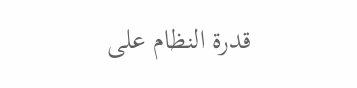قدرة النظام على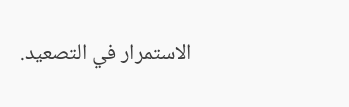الاستمرار في التصعيد.